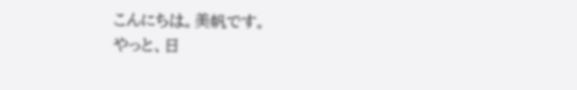こんにちは。美帆です。
やっと、日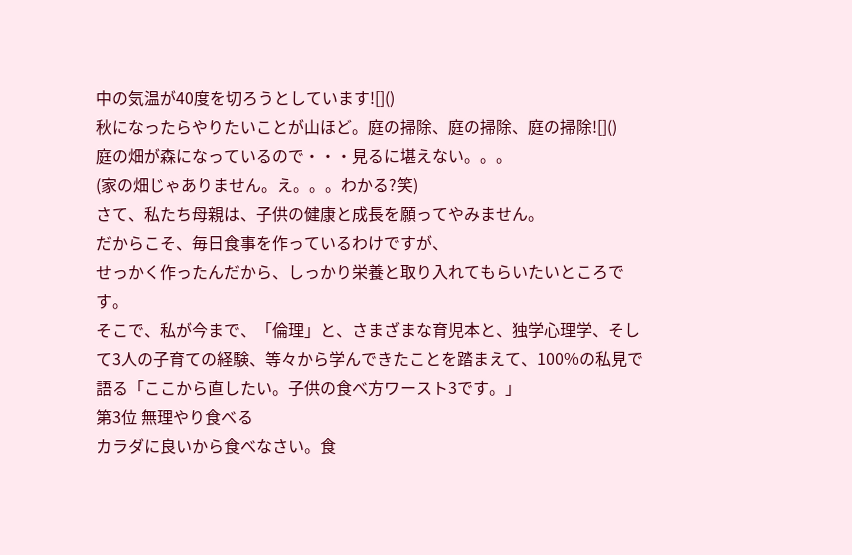中の気温が40度を切ろうとしています![]()
秋になったらやりたいことが山ほど。庭の掃除、庭の掃除、庭の掃除![]()
庭の畑が森になっているので・・・見るに堪えない。。。
(家の畑じゃありません。え。。。わかる?笑)
さて、私たち母親は、子供の健康と成長を願ってやみません。
だからこそ、毎日食事を作っているわけですが、
せっかく作ったんだから、しっかり栄養と取り入れてもらいたいところです。
そこで、私が今まで、「倫理」と、さまざまな育児本と、独学心理学、そして3人の子育ての経験、等々から学んできたことを踏まえて、100%の私見で語る「ここから直したい。子供の食べ方ワースト3です。」
第3位 無理やり食べる
カラダに良いから食べなさい。食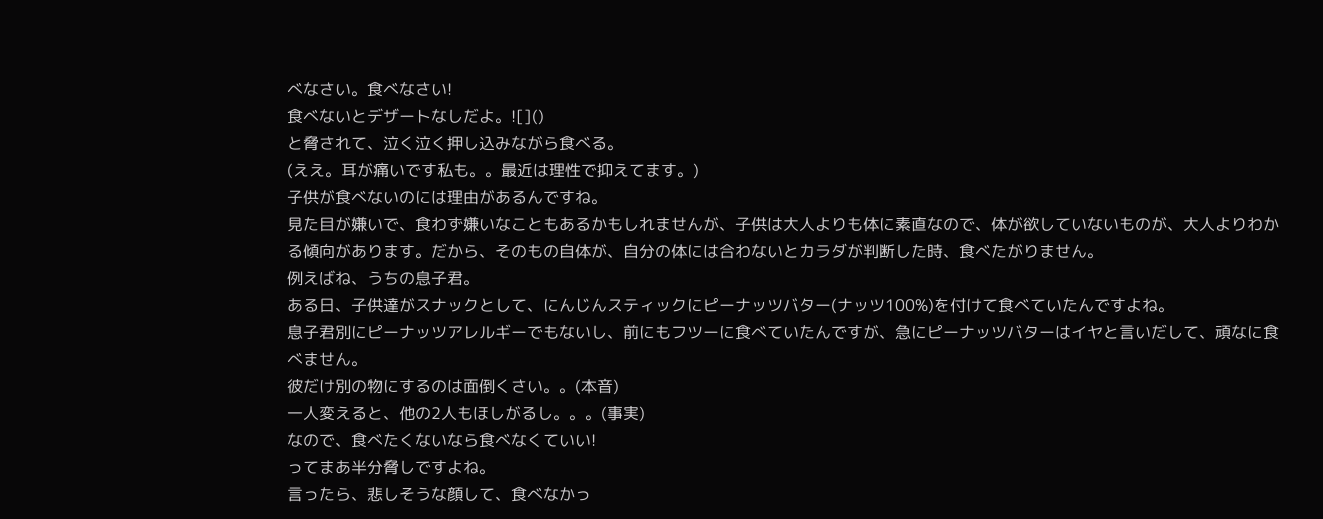べなさい。食べなさい!
食べないとデザートなしだよ。![]()
と脅されて、泣く泣く押し込みながら食べる。
(ええ。耳が痛いです私も。。最近は理性で抑えてます。)
子供が食べないのには理由があるんですね。
見た目が嫌いで、食わず嫌いなこともあるかもしれませんが、子供は大人よりも体に素直なので、体が欲していないものが、大人よりわかる傾向があります。だから、そのもの自体が、自分の体には合わないとカラダが判断した時、食べたがりません。
例えばね、うちの息子君。
ある日、子供達がスナックとして、にんじんスティックにピーナッツバター(ナッツ100%)を付けて食べていたんですよね。
息子君別にピーナッツアレルギーでもないし、前にもフツーに食べていたんですが、急にピーナッツバターはイヤと言いだして、頑なに食べません。
彼だけ別の物にするのは面倒くさい。。(本音)
一人変えると、他の2人もほしがるし。。。(事実)
なので、食べたくないなら食べなくていい!
ってまあ半分脅しですよね。
言ったら、悲しそうな顔して、食べなかっ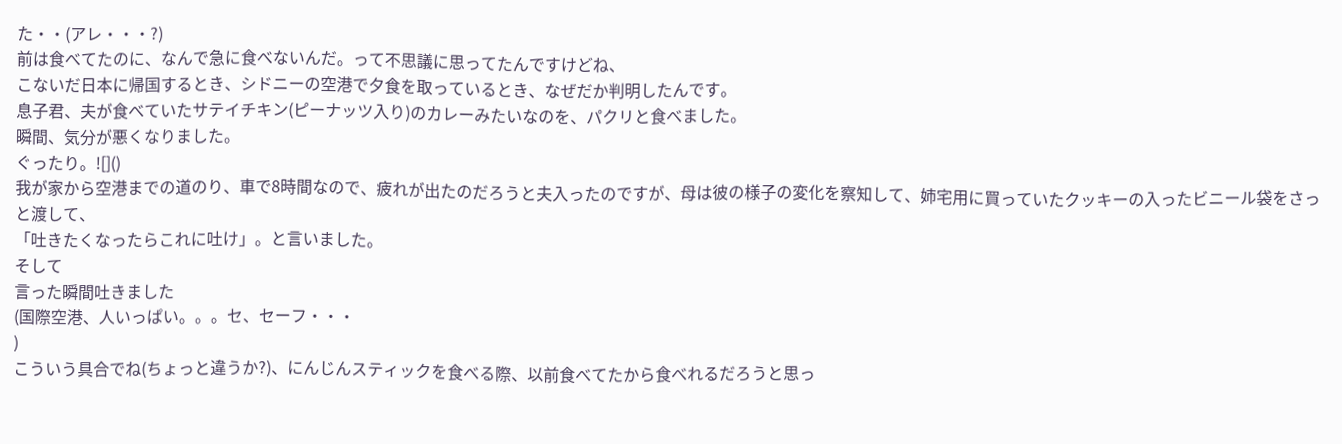た・・(アレ・・・?)
前は食べてたのに、なんで急に食べないんだ。って不思議に思ってたんですけどね、
こないだ日本に帰国するとき、シドニーの空港で夕食を取っているとき、なぜだか判明したんです。
息子君、夫が食べていたサテイチキン(ピーナッツ入り)のカレーみたいなのを、パクリと食べました。
瞬間、気分が悪くなりました。
ぐったり。![]()
我が家から空港までの道のり、車で8時間なので、疲れが出たのだろうと夫入ったのですが、母は彼の様子の変化を察知して、姉宅用に買っていたクッキーの入ったビニール袋をさっと渡して、
「吐きたくなったらこれに吐け」。と言いました。
そして
言った瞬間吐きました
(国際空港、人いっぱい。。。セ、セーフ・・・
)
こういう具合でね(ちょっと違うか?)、にんじんスティックを食べる際、以前食べてたから食べれるだろうと思っ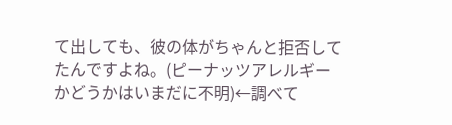て出しても、彼の体がちゃんと拒否してたんですよね。(ピーナッツアレルギーかどうかはいまだに不明)←調べて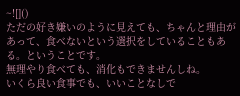~![]()
ただの好き嫌いのように見えても、ちゃんと理由があって、食べないという選択をしていることもある。ということです。
無理やり食べても、消化もできませんしね。
いくら良い食事でも、いいことなしで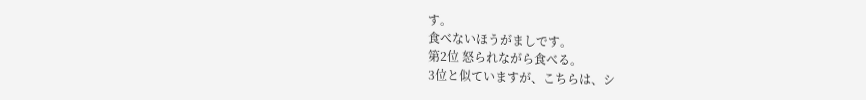す。
食べないほうがましです。
第2位 怒られながら食べる。
3位と似ていますが、こちらは、シ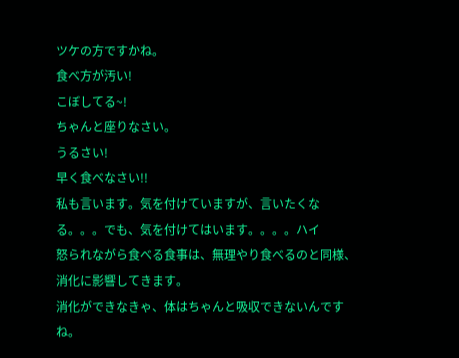ツケの方ですかね。
食べ方が汚い!
こぼしてる~!
ちゃんと座りなさい。
うるさい!
早く食べなさい!!
私も言います。気を付けていますが、言いたくなる。。。でも、気を付けてはいます。。。。ハイ
怒られながら食べる食事は、無理やり食べるのと同様、消化に影響してきます。
消化ができなきゃ、体はちゃんと吸収できないんですね。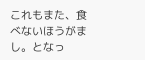これもまた、食べないほうがまし。となっ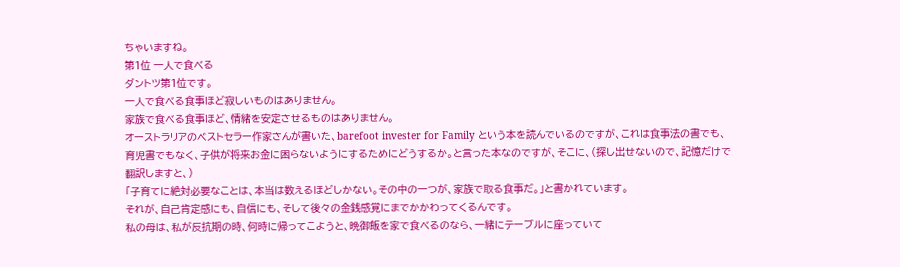ちゃいますね。
第1位 一人で食べる
ダントツ第1位です。
一人で食べる食事ほど寂しいものはありません。
家族で食べる食事ほど、情緒を安定させるものはありません。
オーストラリアのベストセラー作家さんが書いた、barefoot invester for Family という本を読んでいるのですが、これは食事法の書でも、育児書でもなく、子供が将来お金に困らないようにするためにどうするか。と言った本なのですが、そこに、(探し出せないので、記憶だけで翻訳しますと、)
「子育てに絶対必要なことは、本当は数えるほどしかない。その中の一つが、家族で取る食事だ。」と書かれています。
それが、自己肯定感にも、自信にも、そして後々の金銭感覚にまでかかわってくるんです。
私の母は、私が反抗期の時、何時に帰ってこようと、晩御飯を家で食べるのなら、一緒にテーブルに座っていて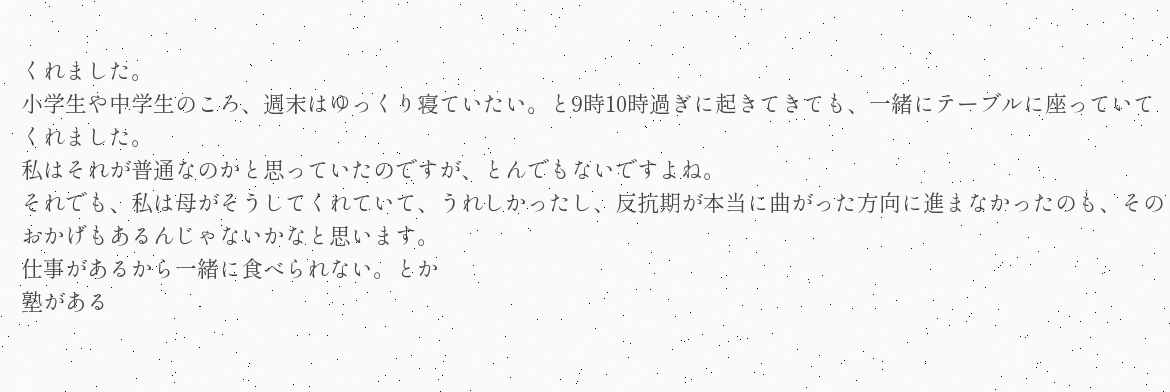くれました。
小学生や中学生のころ、週末はゆっくり寝ていたい。と9時10時過ぎに起きてきても、一緒にテーブルに座っていてくれました。
私はそれが普通なのかと思っていたのですが、とんでもないですよね。
それでも、私は母がそうしてくれていて、うれしかったし、反抗期が本当に曲がった方向に進まなかったのも、そのおかげもあるんじゃないかなと思います。
仕事があるから一緒に食べられない。とか
塾がある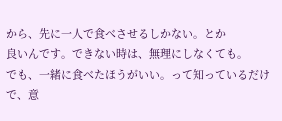から、先に一人で食べさせるしかない。とか
良いんです。できない時は、無理にしなくても。
でも、一緒に食べたほうがいい。って知っているだけで、意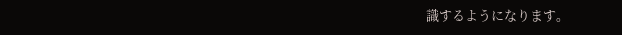識するようになります。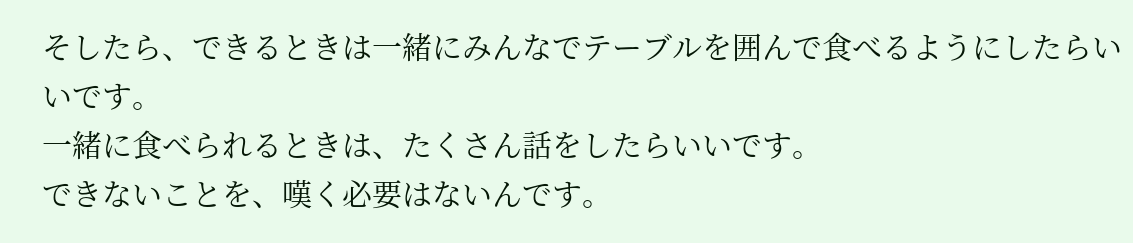そしたら、できるときは一緒にみんなでテーブルを囲んで食べるようにしたらいいです。
一緒に食べられるときは、たくさん話をしたらいいです。
できないことを、嘆く必要はないんです。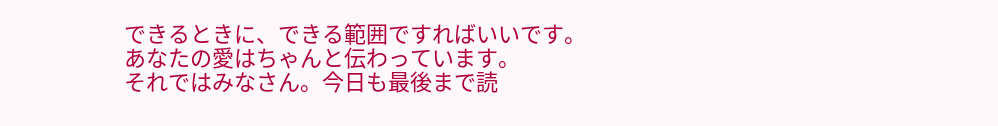できるときに、できる範囲ですればいいです。
あなたの愛はちゃんと伝わっています。
それではみなさん。今日も最後まで読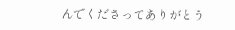んでくださってありがとう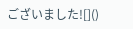ございました![]()